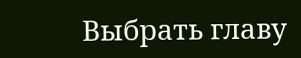Выбрать главу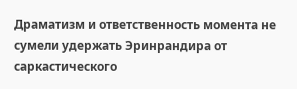Драматизм и ответственность момента не сумели удержать Эринрандира от саркастического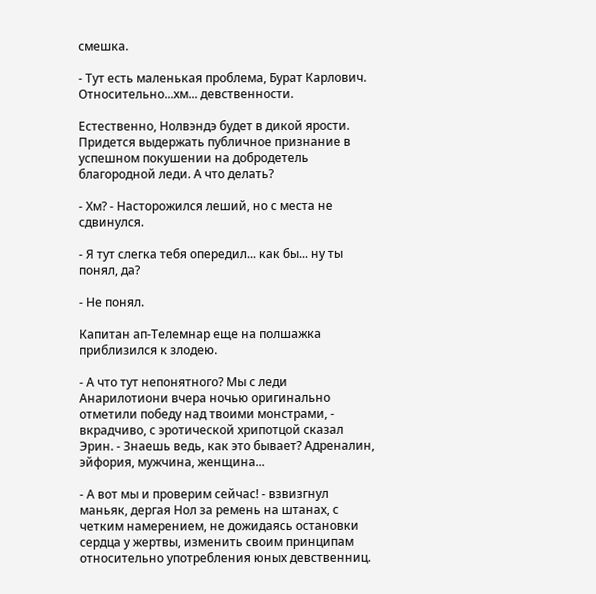смешка.

- Тут есть маленькая проблема, Бурат Карлович. Относительно...хм... девственности.

Естественно, Нолвэндэ будет в дикой ярости. Придется выдержать публичное признание в успешном покушении на добродетель благородной леди. А что делать?

- Хм? - Насторожился леший, но с места не сдвинулся.

- Я тут слегка тебя опередил... как бы... ну ты понял, да?

- Не понял.

Капитан ап-Телемнар еще на полшажка приблизился к злодею.

- А что тут непонятного? Мы с леди Анарилотиони вчера ночью оригинально отметили победу над твоими монстрами, - вкрадчиво, с эротической хрипотцой сказал Эрин. - Знаешь ведь, как это бывает? Адреналин, эйфория, мужчина, женщина...

- А вот мы и проверим сейчас! - взвизгнул маньяк, дергая Нол за ремень на штанах, с четким намерением, не дожидаясь остановки сердца у жертвы, изменить своим принципам относительно употребления юных девственниц.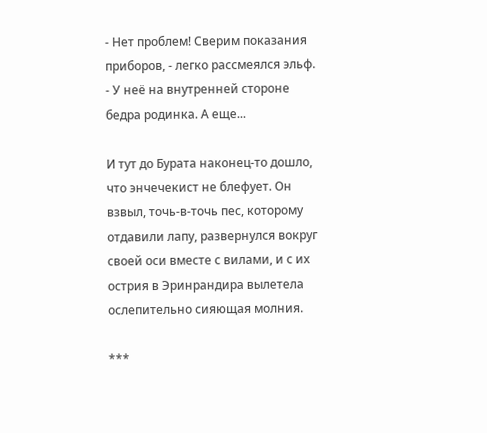- Нет проблем! Сверим показания приборов, - легко рассмеялся эльф. - У неё на внутренней стороне бедра родинка. А еще...

И тут до Бурата наконец-то дошло, что энчечекист не блефует. Он взвыл, точь-в-точь пес, которому отдавили лапу, развернулся вокруг своей оси вместе с вилами, и с их острия в Эринрандира вылетела ослепительно сияющая молния.

***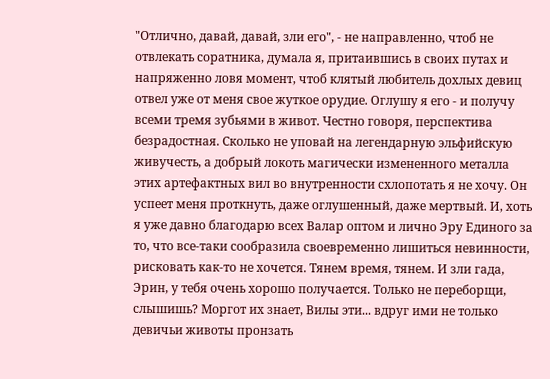"Отлично, давай, давай, зли его", - не направленно, чтоб не отвлекать соратника, думала я, притаившись в своих путах и напряженно ловя момент, чтоб клятый любитель дохлых девиц отвел уже от меня свое жуткое орудие. Оглушу я его - и получу всеми тремя зубьями в живот. Честно говоря, перспектива безрадостная. Сколько не уповай на легендарную эльфийскую живучесть, а добрый локоть магически измененного металла этих артефактных вил во внутренности схлопотать я не хочу. Он успеет меня проткнуть, даже оглушенный, даже мертвый. И, хоть я уже давно благодарю всех Валар оптом и лично Эру Единого за то, что все-таки сообразила своевременно лишиться невинности, рисковать как-то не хочется. Тянем время, тянем. И зли гада, Эрин, у тебя очень хорошо получается. Только не переборщи, слышишь? Моргот их знает, Вилы эти... вдруг ими не только девичьи животы пронзать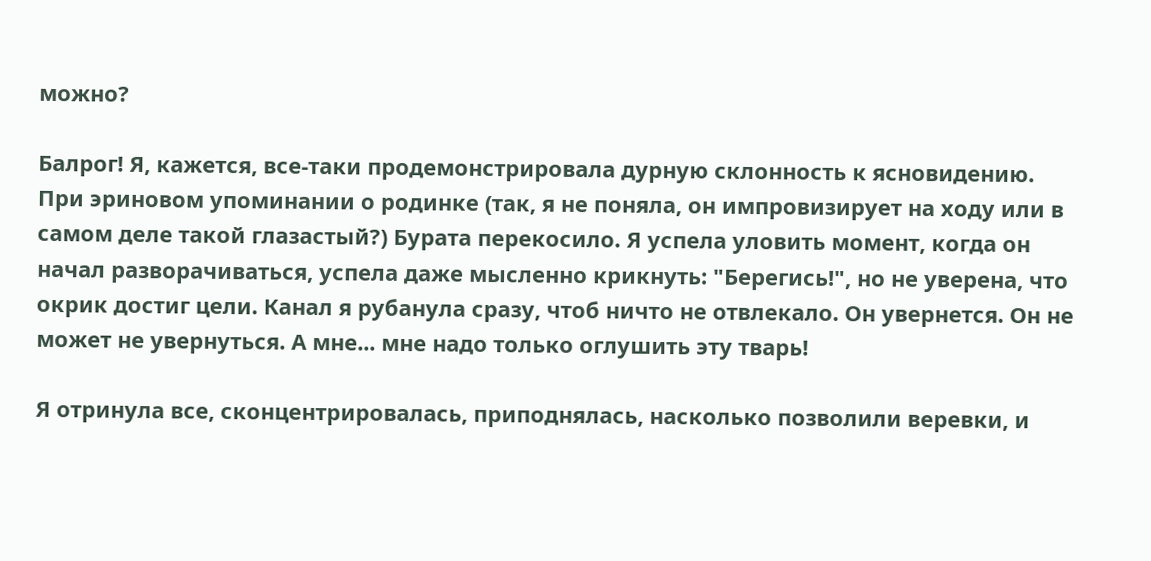можно?

Балрог! Я, кажется, все-таки продемонстрировала дурную склонность к ясновидению. При эриновом упоминании о родинке (так, я не поняла, он импровизирует на ходу или в самом деле такой глазастый?) Бурата перекосило. Я успела уловить момент, когда он начал разворачиваться, успела даже мысленно крикнуть: "Берегись!", но не уверена, что окрик достиг цели. Канал я рубанула сразу, чтоб ничто не отвлекало. Он увернется. Он не может не увернуться. А мне... мне надо только оглушить эту тварь!

Я отринула все, сконцентрировалась, приподнялась, насколько позволили веревки, и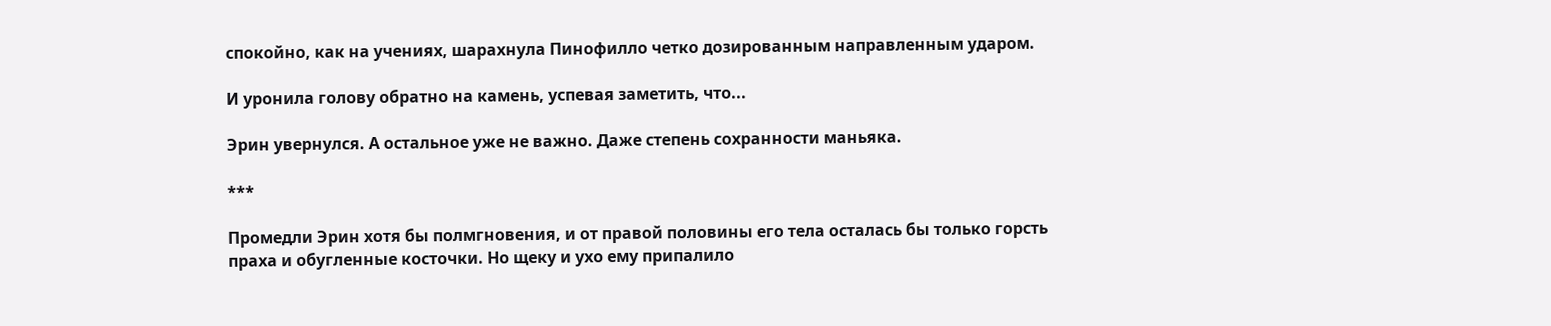спокойно, как на учениях, шарахнула Пинофилло четко дозированным направленным ударом.

И уронила голову обратно на камень, успевая заметить, что...

Эрин увернулся. А остальное уже не важно. Даже степень сохранности маньяка.

***

Промедли Эрин хотя бы полмгновения, и от правой половины его тела осталась бы только горсть праха и обугленные косточки. Но щеку и ухо ему припалило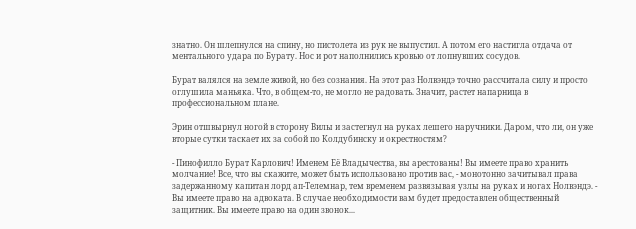знатно. Он шлепнулся на спину, но пистолета из рук не выпустил. А потом его настигла отдача от ментального удара по Бурату. Нос и рот наполнились кровью от лопнувших сосудов.

Бурат валялся на земле живой, но без сознания. На этот раз Нолвэндэ точно рассчитала силу и просто оглушила маньяка. Что, в общем-то, не могло не радовать. Значит, растет напарница в профессиональном плане.

Эрин отшвырнул ногой в сторону Вилы и застегнул на руках лешего наручники. Даром, что ли, он уже вторые сутки таскает их за собой по Колдубинску и окрестностям?

- Пинофилло Бурат Карлович! Именем Её Владычества, вы арестованы! Вы имеете право хранить молчание! Все, что вы скажите, может быть использовано против вас, - монотонно зачитывал права задержанному капитан лорд ап-Телемнар, тем временем развязывая узлы на руках и ногах Нолвэндэ. - Вы имеете право на адвоката. В случае необходимости вам будет предоставлен общественный защитник. Вы имеете право на один звонок...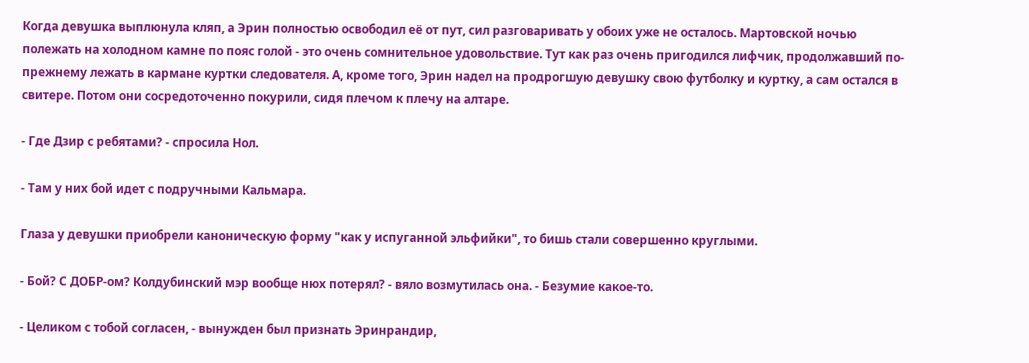Когда девушка выплюнула кляп, а Эрин полностью освободил её от пут, сил разговаривать у обоих уже не осталось. Мартовской ночью полежать на холодном камне по пояс голой - это очень сомнительное удовольствие. Тут как раз очень пригодился лифчик, продолжавший по-прежнему лежать в кармане куртки следователя. А, кроме того, Эрин надел на продрогшую девушку свою футболку и куртку, а сам остался в свитере. Потом они сосредоточенно покурили, сидя плечом к плечу на алтаре.

- Где Дзир с ребятами? - спросила Нол.

- Там у них бой идет с подручными Кальмара.

Глаза у девушки приобрели каноническую форму "как у испуганной эльфийки", то бишь стали совершенно круглыми.

- Бой? С ДОБР-ом? Колдубинский мэр вообще нюх потерял? - вяло возмутилась она. - Безумие какое-то.

- Целиком с тобой согласен, - вынужден был признать Эринрандир,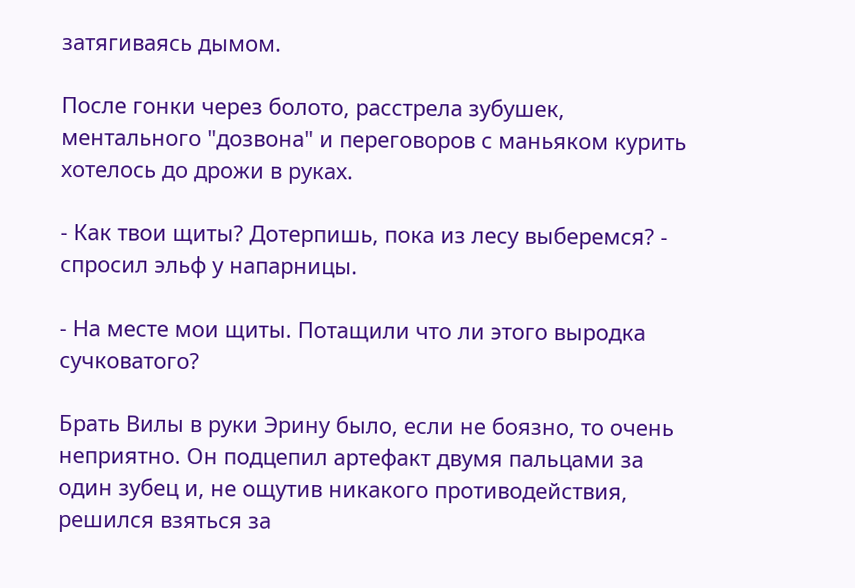затягиваясь дымом.

После гонки через болото, расстрела зубушек, ментального "дозвона" и переговоров с маньяком курить хотелось до дрожи в руках.

- Как твои щиты? Дотерпишь, пока из лесу выберемся? - спросил эльф у напарницы.

- На месте мои щиты. Потащили что ли этого выродка сучковатого?

Брать Вилы в руки Эрину было, если не боязно, то очень неприятно. Он подцепил артефакт двумя пальцами за один зубец и, не ощутив никакого противодействия, решился взяться за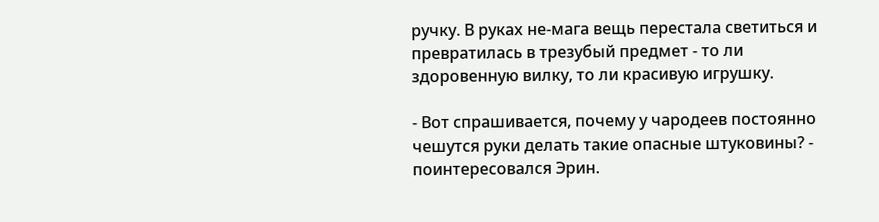ручку. В руках не-мага вещь перестала светиться и превратилась в трезубый предмет - то ли здоровенную вилку, то ли красивую игрушку.

- Вот спрашивается, почему у чародеев постоянно чешутся руки делать такие опасные штуковины? - поинтересовался Эрин.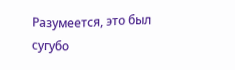Разумеется, это был сугубо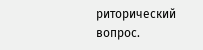риторический вопрос.